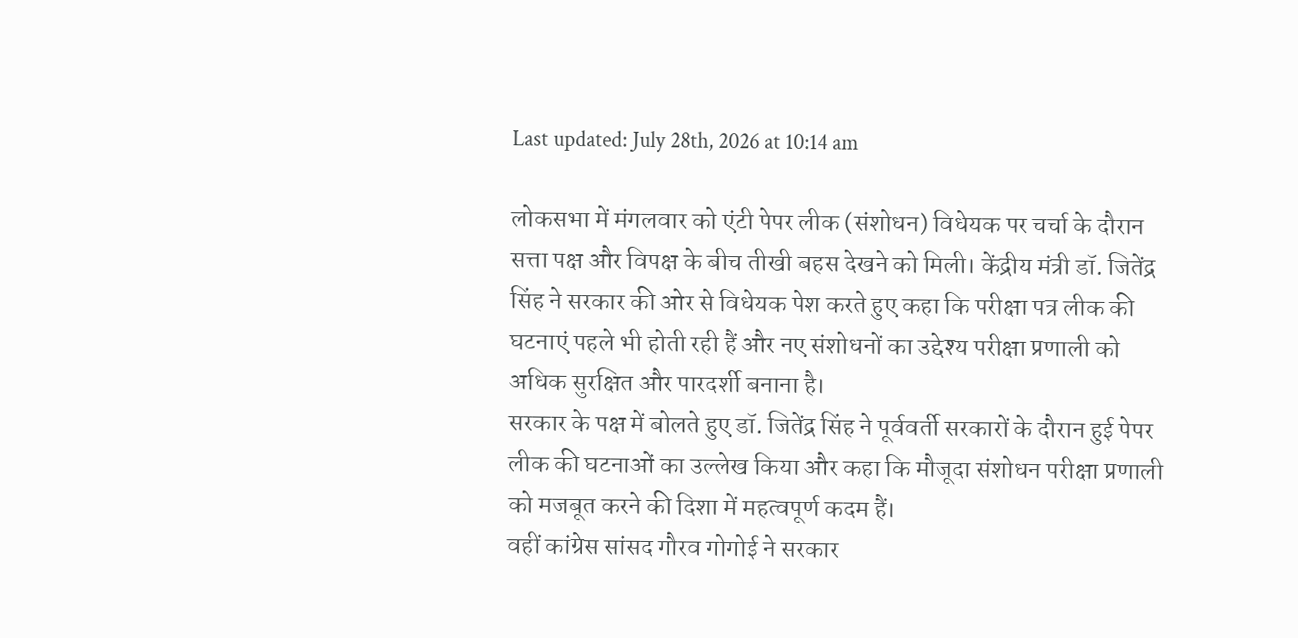Last updated: July 28th, 2026 at 10:14 am

लोकसभा में मंगलवार को एंटी पेपर लीक (संशोधन) विधेयक पर चर्चा के दौरान सत्ता पक्ष और विपक्ष के बीच तीखी बहस देखने को मिली। केंद्रीय मंत्री डॉ. जितेंद्र सिंह ने सरकार की ओर से विधेयक पेश करते हुए कहा कि परीक्षा पत्र लीक की घटनाएं पहले भी होती रही हैं और नए संशोधनों का उद्देश्य परीक्षा प्रणाली को अधिक सुरक्षित और पारदर्शी बनाना है।
सरकार के पक्ष में बोलते हुए डॉ. जितेंद्र सिंह ने पूर्ववर्ती सरकारों के दौरान हुई पेपर लीक की घटनाओं का उल्लेख किया और कहा कि मौजूदा संशोधन परीक्षा प्रणाली को मजबूत करने की दिशा में महत्वपूर्ण कदम हैं।
वहीं कांग्रेस सांसद गौरव गोगोई ने सरकार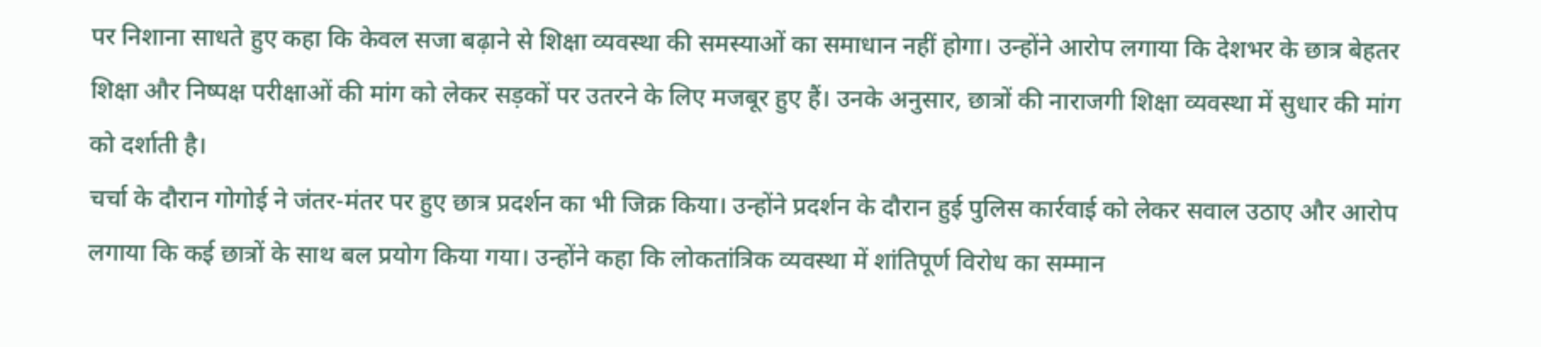पर निशाना साधते हुए कहा कि केवल सजा बढ़ाने से शिक्षा व्यवस्था की समस्याओं का समाधान नहीं होगा। उन्होंने आरोप लगाया कि देशभर के छात्र बेहतर शिक्षा और निष्पक्ष परीक्षाओं की मांग को लेकर सड़कों पर उतरने के लिए मजबूर हुए हैं। उनके अनुसार, छात्रों की नाराजगी शिक्षा व्यवस्था में सुधार की मांग को दर्शाती है।
चर्चा के दौरान गोगोई ने जंतर-मंतर पर हुए छात्र प्रदर्शन का भी जिक्र किया। उन्होंने प्रदर्शन के दौरान हुई पुलिस कार्रवाई को लेकर सवाल उठाए और आरोप लगाया कि कई छात्रों के साथ बल प्रयोग किया गया। उन्होंने कहा कि लोकतांत्रिक व्यवस्था में शांतिपूर्ण विरोध का सम्मान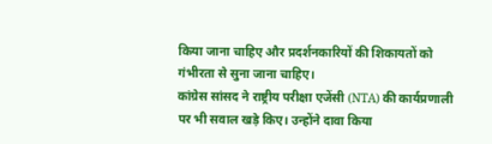किया जाना चाहिए और प्रदर्शनकारियों की शिकायतों को गंभीरता से सुना जाना चाहिए।
कांग्रेस सांसद ने राष्ट्रीय परीक्षा एजेंसी (NTA) की कार्यप्रणाली पर भी सवाल खड़े किए। उन्होंने दावा किया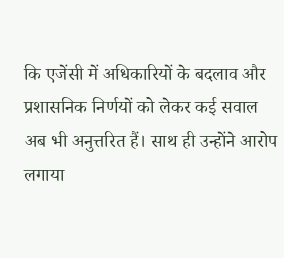कि एजेंसी में अधिकारियों के बदलाव और प्रशासनिक निर्णयों को लेकर कई सवाल अब भी अनुत्तरित हैं। साथ ही उन्होंने आरोप लगाया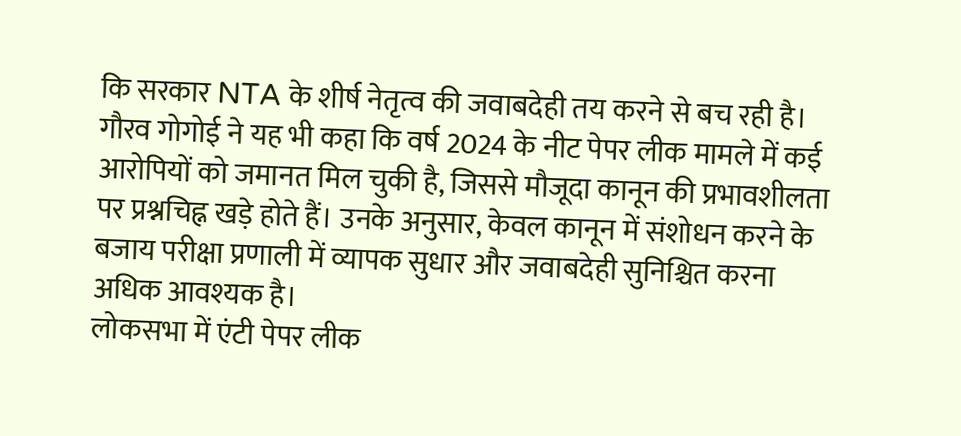कि सरकार NTA के शीर्ष नेतृत्व की जवाबदेही तय करने से बच रही है।
गौरव गोगोई ने यह भी कहा कि वर्ष 2024 के नीट पेपर लीक मामले में कई आरोपियों को जमानत मिल चुकी है, जिससे मौजूदा कानून की प्रभावशीलता पर प्रश्नचिह्न खड़े होते हैं। उनके अनुसार, केवल कानून में संशोधन करने के बजाय परीक्षा प्रणाली में व्यापक सुधार और जवाबदेही सुनिश्चित करना अधिक आवश्यक है।
लोकसभा में एंटी पेपर लीक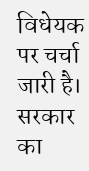विधेयक पर चर्चा जारी है। सरकार का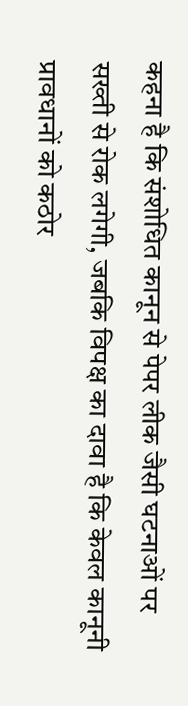कहना है कि संशोधित कानून से पेपर लीक जैसी घटनाओं पर सख्ती से रोक लगेगी, जबकि विपक्ष का दावा है कि केवल कानूनी प्रावधानों को कठोर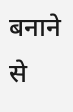बनाने से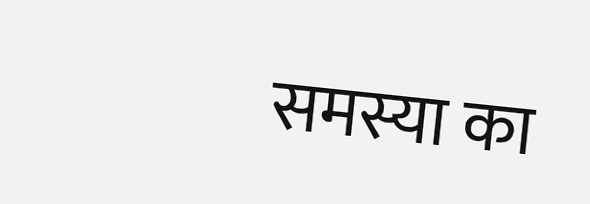समस्या का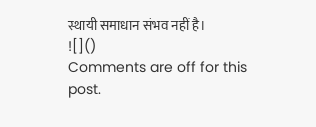स्थायी समाधान संभव नहीं है।
![]()
Comments are off for this post.